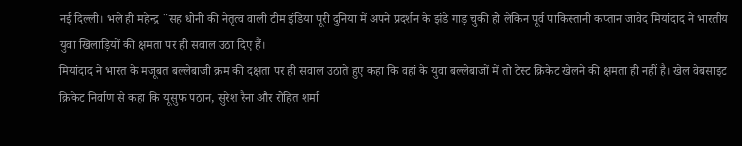नई दिल्ली। भले ही महेन्द्र ¨सह धोनी की नेतृत्व वाली टीम इंडिया पूरी दुनिया में अपने प्रदर्शन के झंडे गाड़ चुकी हो लेकिन पूर्व पाकिस्तानी कप्तान जावेद मियांदाद ने भारतीय युवा खिलाड़ियों की क्षमता पर ही सवाल उठा दिए हैं।
मियांदाद ने भारत के मजूबत बल्लेबाजी क्रम की दक्षता पर ही सवाल उठाते हुए कहा कि वहां के युवा बल्लेबाजों में तो टेस्ट क्रिकेट खेलने की क्षमता ही नहीं है। खेल वेबसाइट क्रिकेट निर्वाण से कहा कि यूसुफ पठान, सुरेश रैना और रोहित शर्मा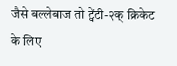जैसे बल्लेबाज तो ट्वेंटी-२क् क्रिकेट के लिए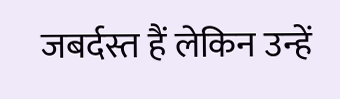जबर्दस्त हैं लेकिन उन्हें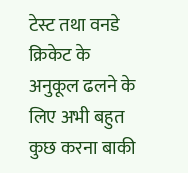टेस्ट तथा वनडे क्रिकेट के अनुकूल ढलने के लिए अभी बहुत कुछ करना बाकी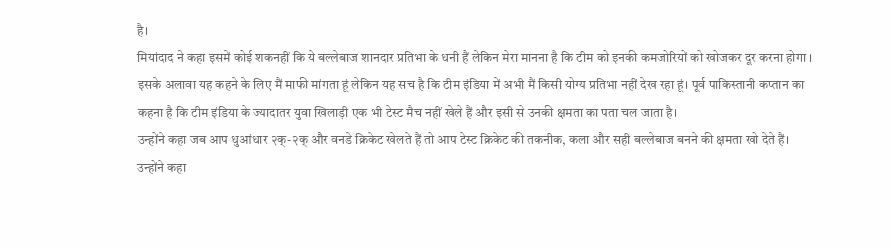है।
मियांदाद ने कहा इसमें कोई शकनहीं कि ये बल्लेबाज शानदार प्रतिभा के धनी हैं लेकिन मेरा मानना है कि टीम को इनकी कमजोरियों को खोजकर दूर करना होगा ।
इसके अलावा यह कहने के लिए मैं माफी मांगता हूं लेकिन यह सच है कि टीम इंडिया में अभी मैं किसी योग्य प्रतिभा नहीं देख रहा हूं। पूर्व पाकिस्तानी कप्तान का कहना है कि टीम इंडिया के ज्यादातर युवा खिलाड़ी एक भी टेस्ट मैच नहीं खेले हैं और इसी से उनकी क्षमता का पता चल जाता है।
उन्होंने कहा जब आप धुआंधार २क्-२क् और वनडे क्रिकेट खेलते हैं तो आप टेस्ट क्रिकेट की तकनीक, कला और सही बल्लेबाज बनने की क्षमता खो देते हैं।
उन्होंने कहा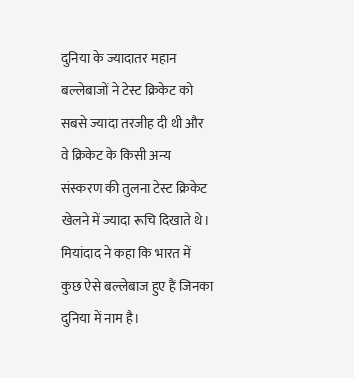दुनिया के ज्यादातर महान बल्लेबाजों ने टेस्ट क्रिकेट को सबसे ज्यादा तरजीह दी थी और वे क्रिकेट के किसी अन्य संस्करण की तुलना टेस्ट क्रिकेट खेलने में ज्यादा रूचि दिखाते थे। मियांदाद ने कहा कि भारत में कुछ ऐसे बल्लेबाज हुए हैं जिनका दुनिया में नाम है।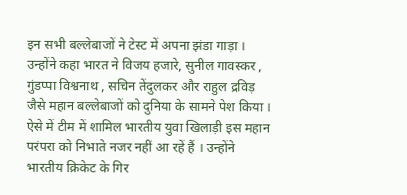इन सभी बल्लेबाजों ने टेस्ट में अपना झंडा गाड़ा ।
उन्होंने कहा भारत ने विजय हजारे, सुनील गावस्कर , गुंडप्पा विश्वनाथ , सचिन तेंदुलकर और राहुल द्रविड़ जैसे महान बल्लेबाजों को दुनिया के सामने पेश किया । ऐसे में टीम में शामिल भारतीय युवा खिलाड़ी इस महान परंपरा को निभाते नजर नहीं आ रहें हैं । उन्होंने भारतीय क्रिकेट के गिर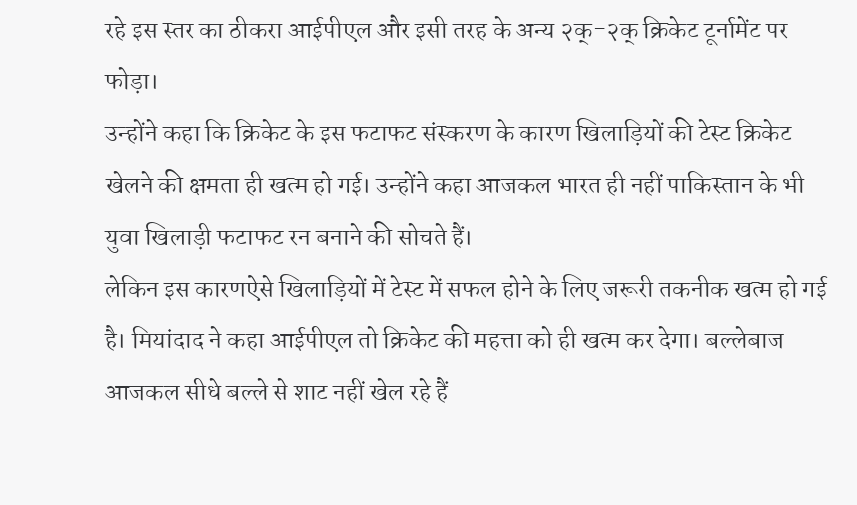रहे इस स्तर का ठीकरा आईपीएल और इसी तरह के अन्य २क्-२क् क्रिकेट टूर्नामेंट पर फोड़ा।
उन्होंने कहा कि क्रिकेट के इस फटाफट संस्करण के कारण खिलाड़ियों की टेस्ट क्रिकेट खेलने की क्षमता ही खत्म हो गई। उन्होंने कहा आजकल भारत ही नहीं पाकिस्तान के भी युवा खिलाड़ी फटाफट रन बनाने की सोचते हैं।
लेकिन इस कारणऐसे खिलाड़ियों में टेस्ट में सफल होने के लिए जरूरी तकनीक खत्म हो गई है। मियांदाद ने कहा आईपीएल तो क्रिकेट की महत्ता को ही खत्म कर देगा। बल्लेबाज आजकल सीधे बल्ले से शाट नहीं खेल रहे हैं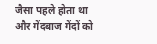जैसा पहले होता था और गेंदबाज गेंदों को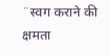¨स्वग कराने की क्षमता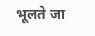भूलते जा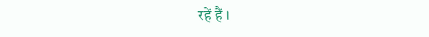रहें हैं ।